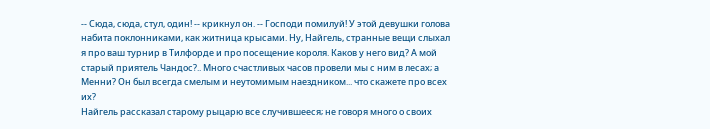-- Сюда, сюда, стул, один! -- крикнул он. -- Господи помилуй! У этой девушки голова набита поклонниками, как житница крысами. Ну, Найгель, странные вещи слыхал я про ваш турнир в Тилфорде и про посещение короля. Каков у него вид? А мой старый приятель Чандос?.. Много счастливых часов провели мы с ним в лесах; а Менни? Он был всегда смелым и неутомимым наездником... что скажете про всех их?
Найгель рассказал старому рыцарю все случившееся; не говоря много о своих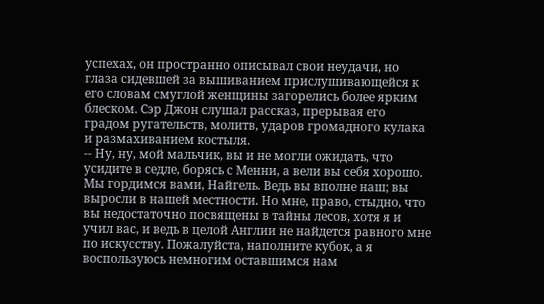успехах, он пространно описывал свои неудачи, но глаза сидевшей за вышиванием прислушивающейся к его словам смуглой женщины загорелись более ярким блеском. Сэр Джон слушал рассказ, прерывая его градом ругательств, молитв, ударов громадного кулака и размахиванием костыля.
-- Ну, ну, мой мальчик, вы и не могли ожидать, что усидите в седле, борясь с Менни, а вели вы себя хорошо. Мы гордимся вами, Найгель. Ведь вы вполне наш; вы выросли в нашей местности. Но мне, право, стыдно, что вы недостаточно посвящены в тайны лесов, хотя я и учил вас, и ведь в целой Англии не найдется равного мне по искусству. Пожалуйста, наполните кубок, а я воспользуюсь немногим оставшимся нам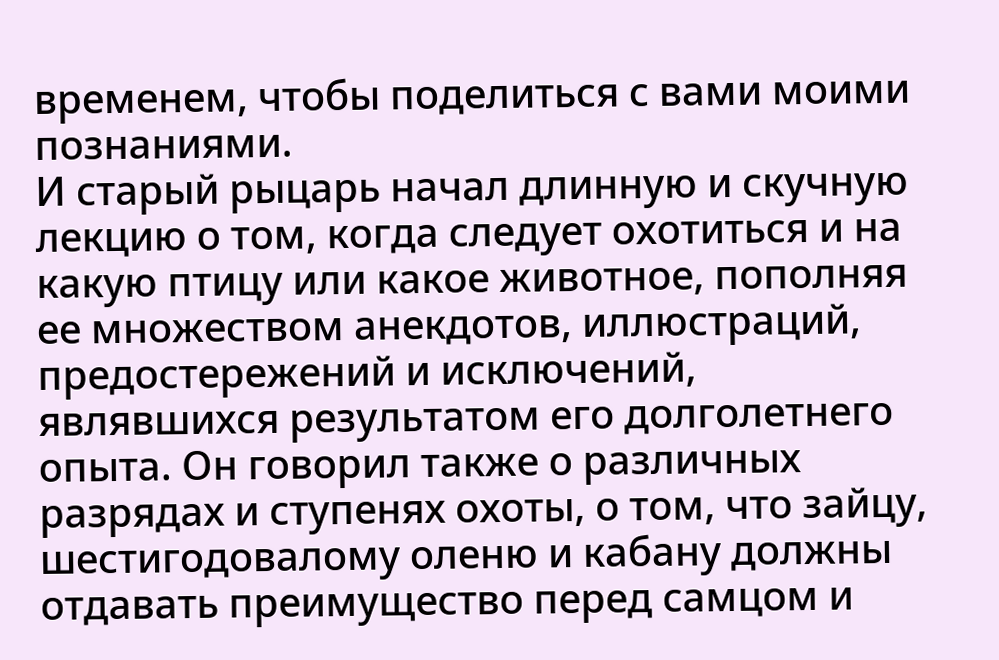временем, чтобы поделиться с вами моими познаниями.
И старый рыцарь начал длинную и скучную лекцию о том, когда следует охотиться и на какую птицу или какое животное, пополняя ее множеством анекдотов, иллюстраций, предостережений и исключений, являвшихся результатом его долголетнего опыта. Он говорил также о различных разрядах и ступенях охоты, о том, что зайцу, шестигодовалому оленю и кабану должны отдавать преимущество перед самцом и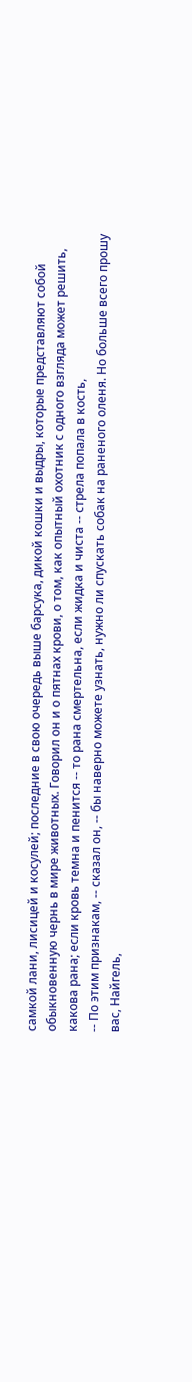самкой лани, лисицей и косулей; последние в свою очередь выше барсука, дикой кошки и выдры, которые представляют собой обыкновенную чернь в мире животных. Говорил он и о пятнах крови, о том, как опытный охотник с одного взгляда может решить, какова рана; если кровь темна и пенится -- то рана смертельна, если жидка и чиста -- стрела попала в кость,
-- По этим признакам, -- сказал он, -- бы наверно можете узнать, нужно ли спускать собак на раненого оленя. Но больше всего прошу вас, Найгель,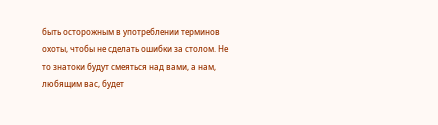быть осторожным в употреблении терминов охоты, чтобы не сделать ошибки за столом. Не то знатоки будут смеяться над вами, а нам, любящим вас, будет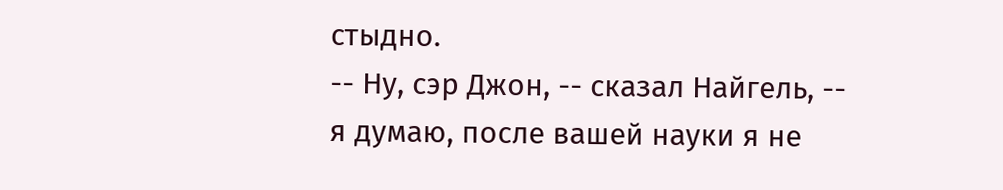стыдно.
-- Ну, сэр Джон, -- сказал Найгель, -- я думаю, после вашей науки я не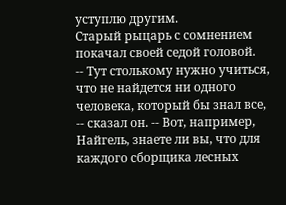уступлю другим.
Старый рыцарь с сомнением покачал своей седой головой.
-- Тут столькому нужно учиться, что не найдется ни одного человека, который бы знал все, -- сказал он. -- Вот, например, Найгель, знаете ли вы, что для каждого сборщика лесных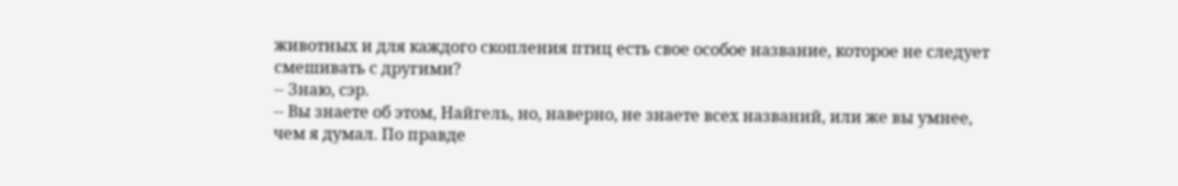животных и для каждого скопления птиц есть свое особое название, которое не следует смешивать с другими?
-- Знаю, сэр.
-- Вы знаете об этом, Найгель, но, наверно, не знаете всех названий, или же вы умнее, чем я думал. По правде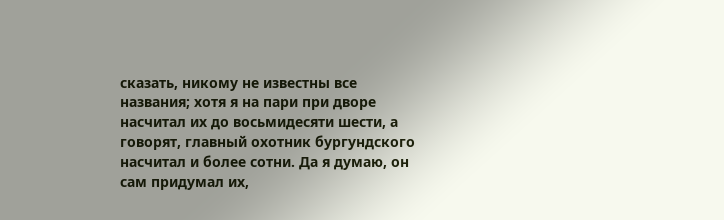сказать, никому не известны все названия; хотя я на пари при дворе насчитал их до восьмидесяти шести, а говорят, главный охотник бургундского насчитал и более сотни. Да я думаю, он сам придумал их,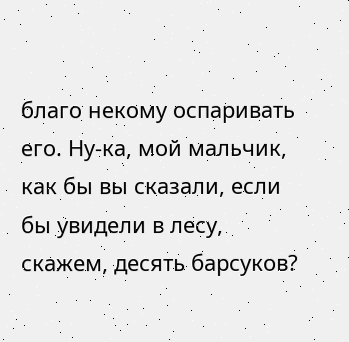благо некому оспаривать его. Ну-ка, мой мальчик, как бы вы сказали, если бы увидели в лесу, скажем, десять барсуков?